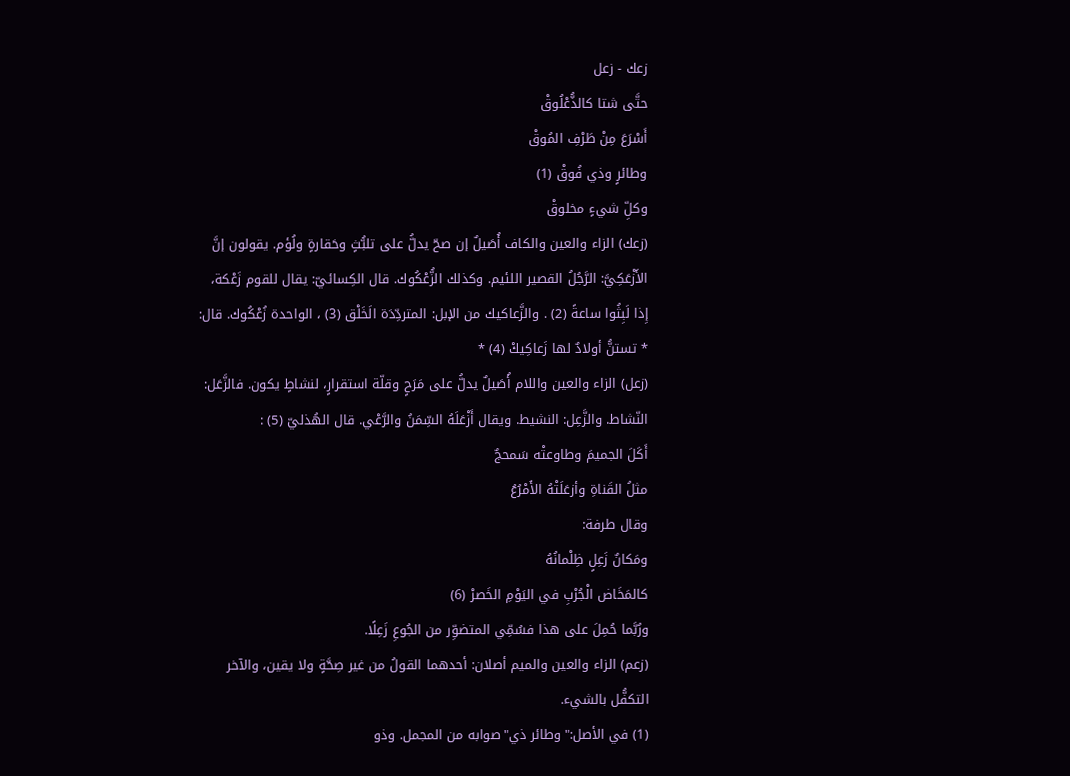زعك - زعل
حتَّى شتا كالذُّعْلُوقْ
أَسْرَعَ مِنْ طَرْفِ المُوقْ
وطائرٍ وذي فُوقْ (1)
وكلِّ شيءٍ مخلوقْ
(زعك) الزاء والعين والكاف أُصَيلٌ إن صحّ يدلُّ على تلبُّثٍ وحَقارةٍ ولُؤم. يقولون إنَّ الأَزْعَكِيَّ: الرَّجُلُ القصير اللئيم. وكذلك الزُّعْكُوك. قال الكِسائيّ: يقال للقوم زَعْكة، إِذا لَبِثُوا ساعةً (2) . والزَّعاكيك من الإبل: المتردِّدَة الَخَلْق (3) ، الواحدة زُعْكُوك. قال:
* تستنُّ أولادٌ لها زَعاكِيكْ (4) *
(زعل) الزاء والعين واللام أُصَيلٌ يدلُّ على مَرَحٍ وقلّة استقرارٍ، لنشاطٍ يكون. فالزَّعَل: النّشاط. والزَّعِل: النشيط. ويقال أَزْعَلَهُ السِّمَنُ والرَّعْي. قال الهُذليّ (5) :
أَكَلَ الجميمَ وطاوعتْه سَمحجٌ
مثلُ القَناةِ وأزعَلَتْهُ الأَمْرُعُ
وقال طرفة:
ومَكانٌ زَعِلٍ ظِلْمانُهُ
كالمَخَاض الْجُرْبِ في اليَوْمِ الخَصرْ (6)
ورُبَّما حُمِلَ على هذا فسُمِّي المتضوِّر من الجُوعِ زَعِلًا.
(زعم) الزاء والعين والميم أصلان: أحدهما القولُ من غير صِحَّةٍ ولا يقين، والآخر التكفُّل بالشيء.
(1) في الأصل:"وطائر ذي"صوابه من المجمل. وذو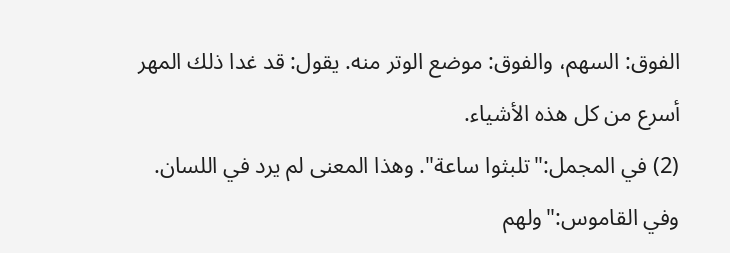الفوق: السهم، والفوق: موضع الوتر منه. يقول: قد غدا ذلك المهر أسرع من كل هذه الأشياء.
(2) في المجمل:"تلبثوا ساعة". وهذا المعنى لم يرد في اللسان. وفي القاموس:"ولهم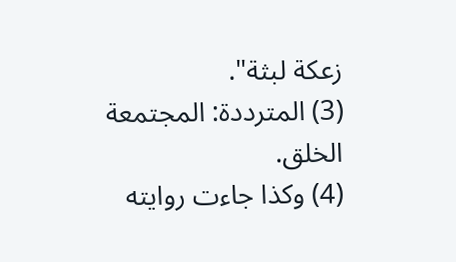زعكة لبثة".
(3) المترددة: المجتمعة الخلق.
(4) وكذا جاءت روايته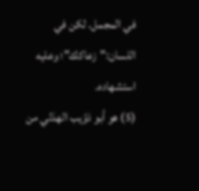في المجمل. لكن في اللسان:"زعاكك"؛ وعليه استشهاده.
(5) هو أبو ذؤيب الهذلي من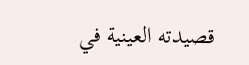قصيدته العينية في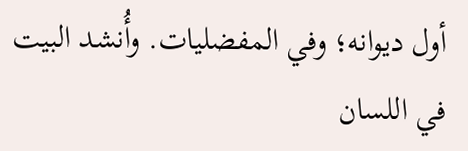أول ديوانه؛ وفي المفضليات. وأُنشد البيت في اللسان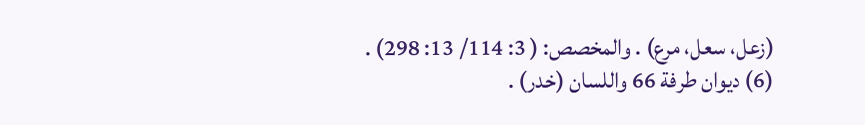(زعل، سعل، مرع) . والمخصص: ( 3: 114/ 13: 298) .
(6) ديوان طرفة 66 واللسان (خدر) .